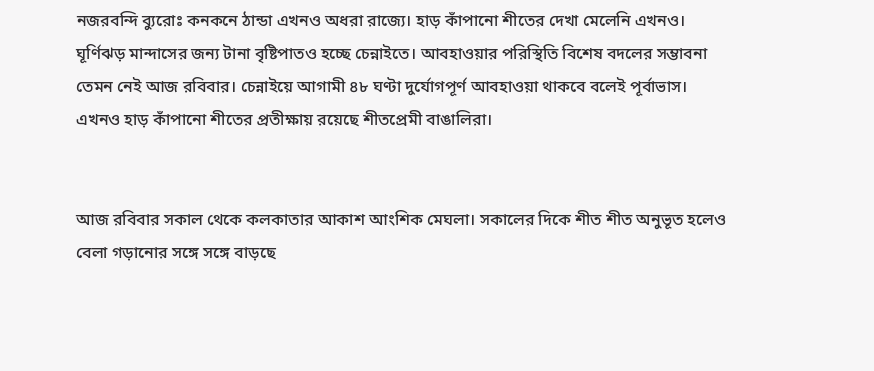নজরবন্দি ব্যুরোঃ কনকনে ঠান্ডা এখনও অধরা রাজ্যে। হাড় কাঁপানো শীতের দেখা মেলেনি এখনও। ঘূর্ণিঝড় মান্দাসের জন্য টানা বৃষ্টিপাতও হচ্ছে চেন্নাইতে। আবহাওয়ার পরিস্থিতি বিশেষ বদলের সম্ভাবনা তেমন নেই আজ রবিবার। চেন্নাইয়ে আগামী ৪৮ ঘণ্টা দুর্যোগপূর্ণ আবহাওয়া থাকবে বলেই পূর্বাভাস। এখনও হাড় কাঁপানো শীতের প্রতীক্ষায় রয়েছে শীতপ্রেমী বাঙালিরা।


আজ রবিবার সকাল থেকে কলকাতার আকাশ আংশিক মেঘলা। সকালের দিকে শীত শীত অনুভূত হলেও বেলা গড়ানোর সঙ্গে সঙ্গে বাড়ছে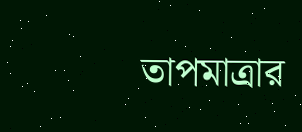তাপমাত্রার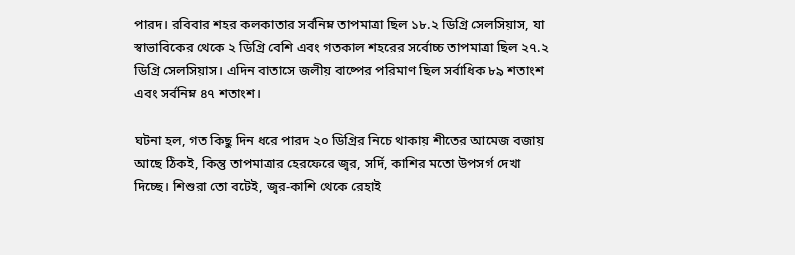পারদ। রবিবার শহর কলকাতার সর্বনিম্ন তাপমাত্রা ছিল ১৮.২ ডিগ্রি সেলসিয়াস, যা স্বাভাবিকের থেকে ২ ডিগ্রি বেশি এবং গতকাল শহরের সর্বোচ্চ তাপমাত্রা ছিল ২৭.২ ডিগ্রি সেলসিয়াস। এদিন বাতাসে জলীয় বাষ্পের পরিমাণ ছিল সর্বাধিক ৮৯ শতাংশ এবং সর্বনিম্ন ৪৭ শতাংশ।

ঘটনা হল, গত কিছু দিন ধরে পারদ ২০ ডিগ্রির নিচে থাকায় শীতের আমেজ বজায় আছে ঠিকই, কিন্তু তাপমাত্রার হেরফেরে জ্বর, সর্দি, কাশির মতো উপসর্গ দেখা দিচ্ছে। শিশুরা তো বটেই, জ্বর-কাশি থেকে রেহাই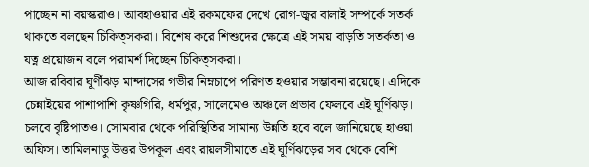পাচ্ছেন না বয়স্করাও। আবহাওয়ার এই রকমফের দেখে রোগ-জ্বর বালাই সম্পর্কে সতর্ক থাকতে বলছেন চিকিত্সকরা। বিশেষ করে শিশুদের ক্ষেত্রে এই সময় বাড়তি সতর্কতা ও যত্ন প্রয়োজন বলে পরামর্শ দিচ্ছেন চিকিত্সকরা।
আজ রবিবার ঘূর্ণীঝড় মান্দাসের গভীর নিম্নচাপে পরিণত হওয়ার সম্ভাবনা রয়েছে। এদিকে চেন্নাইয়ের পাশাপাশি কৃষ্ণগিরি, ধর্মপুর, সালেমেও অঞ্চলে প্রভাব ফেলবে এই ঘূর্ণিঝড়। চলবে বৃষ্টিপাতও। সোমবার থেকে পরিস্থিতির সামান্য উন্নতি হবে বলে জানিয়েছে হাওয়া অফিস। তামিলনাড়ু উত্তর উপকূল এবং রায়লসীমাতে এই ঘূর্ণিঝড়ের সব থেকে বেশি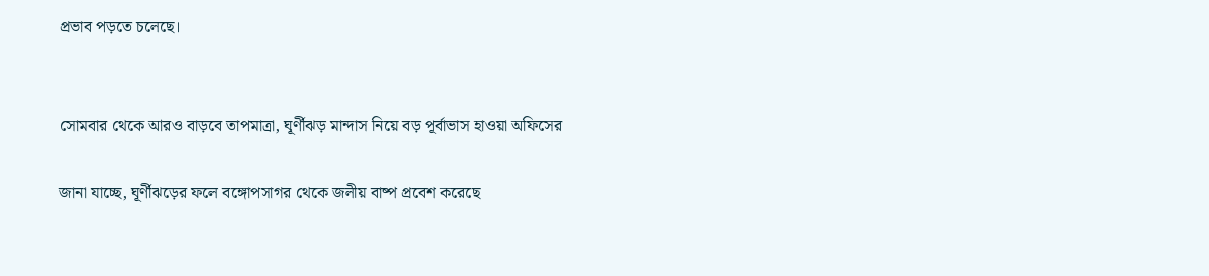প্রভাব পড়তে চলেছে।


সোমবার থেকে আরও বাড়বে তাপমাত্রা, ঘূর্ণীঝড় মান্দাস নিয়ে বড় পূর্বাভাস হাওয়া অফিসের

জানা যাচ্ছে, ঘূর্ণীঝড়ের ফলে বঙ্গোপসাগর থেকে জলীয় বাষ্প প্রবেশ করেছে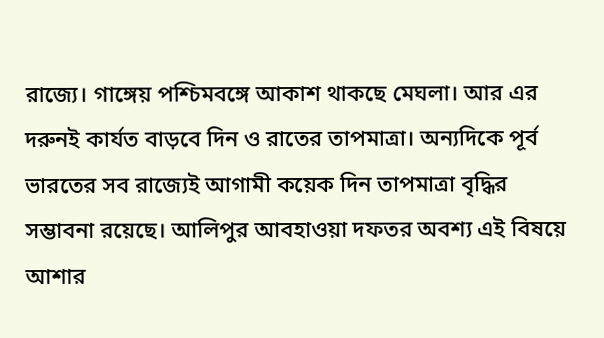রাজ্যে। গাঙ্গেয় পশ্চিমবঙ্গে আকাশ থাকছে মেঘলা। আর এর দরুনই কার্যত বাড়বে দিন ও রাতের তাপমাত্রা। অন্যদিকে পূর্ব ভারতের সব রাজ্যেই আগামী কয়েক দিন তাপমাত্রা বৃদ্ধির সম্ভাবনা রয়েছে। আলিপুর আবহাওয়া দফতর অবশ্য এই বিষয়ে আশার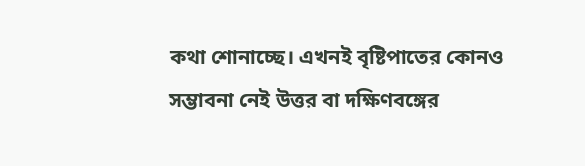কথা শোনাচ্ছে। এখনই বৃষ্টিপাতের কোনও সম্ভাবনা নেই উত্তর বা দক্ষিণবঙ্গের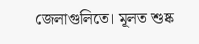জেলাগুলিতে। মূলত শুষ্ক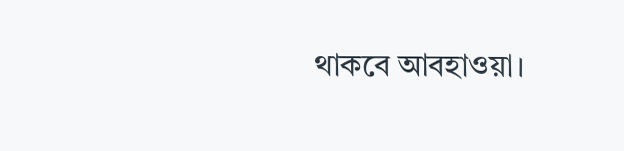থাকবে আবহাওয়া।